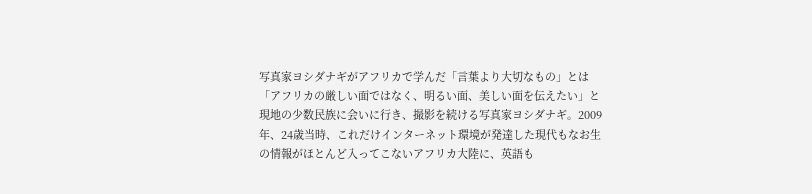写真家ヨシダナギがアフリカで学んだ「言葉より大切なもの」とは
「アフリカの厳しい面ではなく、明るい面、美しい面を伝えたい」と現地の少数民族に会いに行き、撮影を続ける写真家ヨシダナギ。2009年、24歳当時、これだけインターネット環境が発達した現代もなお生の情報がほとんど入ってこないアフリカ大陸に、英語も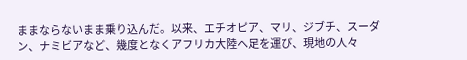ままならないまま乗り込んだ。以来、エチオピア、マリ、ジブチ、スーダン、ナミビアなど、幾度となくアフリカ大陸へ足を運び、現地の人々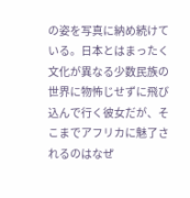の姿を写真に納め続けている。日本とはまったく文化が異なる少数民族の世界に物怖じせずに飛び込んで行く彼女だが、そこまでアフリカに魅了されるのはなぜ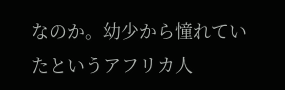なのか。幼少から憧れていたというアフリカ人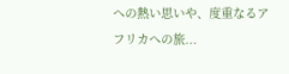への熱い思いや、度重なるアフリカへの旅...